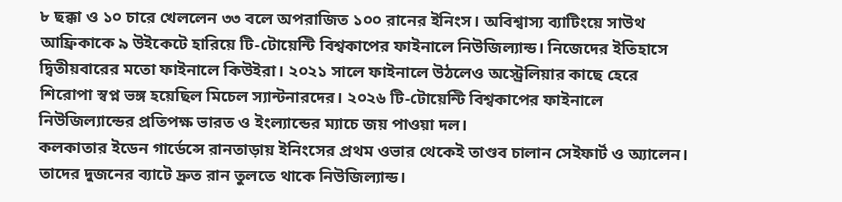৮ ছক্কা ও ১০ চারে খেললেন ৩৩ বলে অপরাজিত ১০০ রানের ইনিংস। অবিশ্বাস্য ব্যাটিংয়ে সাউথ আফ্রিকাকে ৯ উইকেটে হারিয়ে টি-টোয়েন্টি বিশ্বকাপের ফাইনালে নিউজিল্যান্ড। নিজেদের ইতিহাসে দ্বিতীয়বারের মতো ফাইনালে কিউইরা। ২০২১ সালে ফাইনালে উঠলেও অস্ট্রেলিয়ার কাছে হেরে শিরোপা স্বপ্ন ভঙ্গ হয়েছিল মিচেল স্যান্টনারদের। ২০২৬ টি-টোয়েন্টি বিশ্বকাপের ফাইনালে নিউজিল্যান্ডের প্রতিপক্ষ ভারত ও ইংল্যান্ডের ম্যাচে জয় পাওয়া দল।
কলকাতার ইডেন গার্ডেন্সে রানতাড়ায় ইনিংসের প্রথম ওভার থেকেই তাণ্ডব চালান সেইফার্ট ও অ্যালেন। তাদের দুজনের ব্যাটে দ্রুত রান তুলতে থাকে নিউজিল্যান্ড।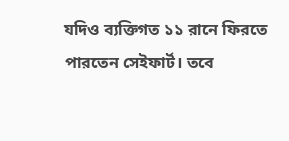যদিও ব্যক্তিগত ১১ রানে ফিরতে পারতেন সেইফার্ট। তবে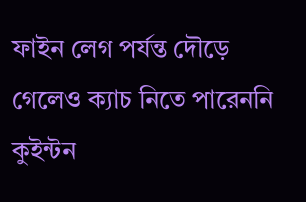ফাইন লেগ পর্যন্ত দৌড়ে গেলেও ক্যাচ নিতে পারেননি কুইন্টন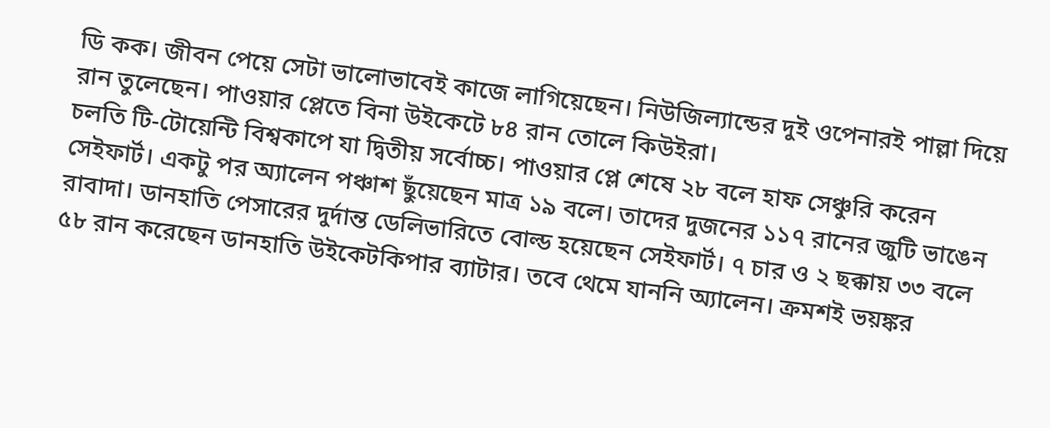ডি কক। জীবন পেয়ে সেটা ভালোভাবেই কাজে লাগিয়েছেন। নিউজিল্যান্ডের দুই ওপেনারই পাল্লা দিয়ে রান তুলেছেন। পাওয়ার প্লেতে বিনা উইকেটে ৮৪ রান তোলে কিউইরা।
চলতি টি-টোয়েন্টি বিশ্বকাপে যা দ্বিতীয় সর্বোচ্চ। পাওয়ার প্লে শেষে ২৮ বলে হাফ সেঞ্চুরি করেন সেইফার্ট। একটু পর অ্যালেন পঞ্চাশ ছুঁয়েছেন মাত্র ১৯ বলে। তাদের দুজনের ১১৭ রানের জুটি ভাঙেন রাবাদা। ডানহাতি পেসারের দুর্দান্ত ডেলিভারিতে বোল্ড হয়েছেন সেইফার্ট। ৭ চার ও ২ ছক্কায় ৩৩ বলে ৫৮ রান করেছেন ডানহাতি উইকেটকিপার ব্যাটার। তবে থেমে যাননি অ্যালেন। ক্রমশই ভয়ঙ্কর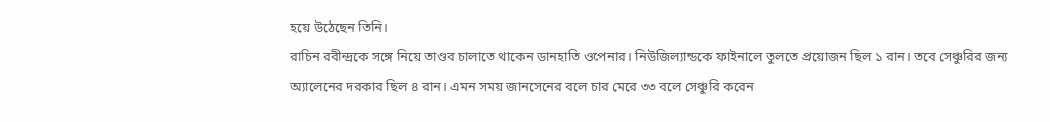হয়ে উঠেছেন তিনি।
রাচিন রবীন্দ্রকে সঙ্গে নিয়ে তাণ্ডব চালাতে থাকেন ডানহাতি ওপেনার। নিউজিল্যান্ডকে ফাইনালে তুলতে প্রয়োজন ছিল ১ রান। তবে সেঞ্চুরির জন্য অ্যালেনের দরকার ছিল ৪ রান। এমন সময় জানসেনের বলে চার মেরে ৩৩ বলে সেঞ্চুরি করেন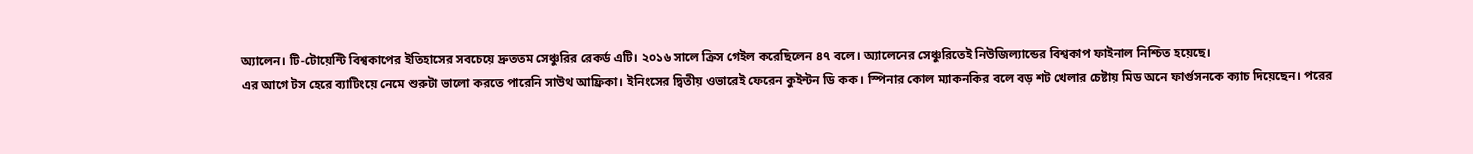অ্যালেন। টি-টোয়েন্টি বিশ্বকাপের ইতিহাসের সবচেয়ে দ্রুততম সেঞ্চুরির রেকর্ড এটি। ২০১৬ সালে ক্রিস গেইল করেছিলেন ৪৭ বলে। অ্যালেনের সেঞ্চুরিতেই নিউজিল্যান্ডের বিশ্বকাপ ফাইনাল নিশ্চিত হয়েছে।
এর আগে টস হেরে ব্যাটিংয়ে নেমে শুরুটা ভালো করতে পারেনি সাউথ আফ্রিকা। ইনিংসের দ্বিতীয় ওভারেই ফেরেন কুইন্টন ডি কক। স্পিনার কোল ম্যাকনকির বলে বড় শট খেলার চেষ্টায় মিড অনে ফার্গুসনকে ক্যাচ দিয়েছেন। পরের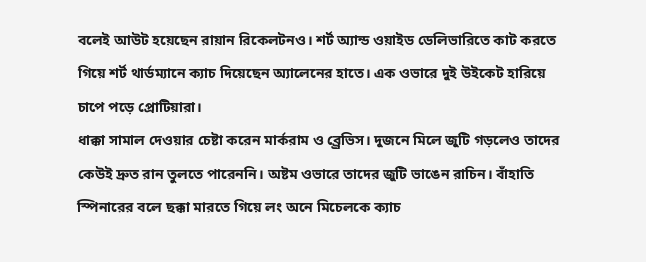বলেই আউট হয়েছেন রায়ান রিকেলটনও। শর্ট অ্যান্ড ওয়াইড ডেলিভারিতে কাট করতে গিয়ে শর্ট থার্ডম্যানে ক্যাচ দিয়েছেন অ্যালেনের হাতে। এক ওভারে দুই উইকেট হারিয়ে চাপে পড়ে প্রোটিয়ারা।
ধাক্কা সামাল দেওয়ার চেষ্টা করেন মার্করাম ও ব্র্রেভিস। দুজনে মিলে জুটি গড়লেও তাদের কেউই দ্রুত রান তুলতে পারেননি। অষ্টম ওভারে তাদের জুটি ভাঙেন রাচিন। বাঁহাতি স্পিনারের বলে ছক্কা মারতে গিয়ে লং অনে মিচেলকে ক্যাচ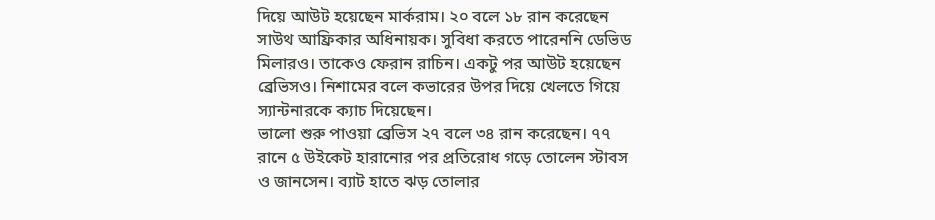দিয়ে আউট হয়েছেন মার্করাম। ২০ বলে ১৮ রান করেছেন সাউথ আফ্রিকার অধিনায়ক। সুবিধা করতে পারেননি ডেভিড মিলারও। তাকেও ফেরান রাচিন। একটু পর আউট হয়েছেন ব্রেভিসও। নিশামের বলে কভারের উপর দিয়ে খেলতে গিয়ে স্যান্টনারকে ক্যাচ দিয়েছেন।
ভালো শুরু পাওয়া ব্রেভিস ২৭ বলে ৩৪ রান করেছেন। ৭৭ রানে ৫ উইকেট হারানোর পর প্রতিরোধ গড়ে তোলেন স্টাবস ও জানসেন। ব্যাট হাতে ঝড় তোলার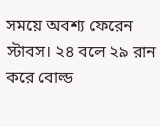সময়ে অবশ্য ফেরেন স্টাবস। ২৪ বলে ২৯ রান করে বোল্ড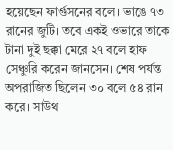হয়েছেন ফার্গুসনের বলে। ভাঙে ৭৩ রানের জুটি। তবে একই ওভারে তাকে টানা দুই ছক্কা মেরে ২৭ বলে হাফ সেঞ্চুরি করেন জানসেন। শেষ পর্যন্ত অপরাজিত ছিলেন ৩০ বলে ৫৪ রান করে। সাউথ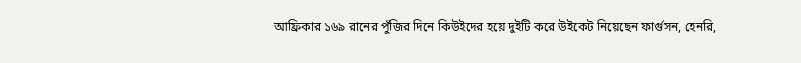আফ্রিকার ১৬৯ রানের পুঁজির দিনে কিউইদের হয়ে দুইটি করে উইকেট নিয়েছেন ফার্গুসন, হেনরি,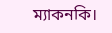ম্যাকনকি।